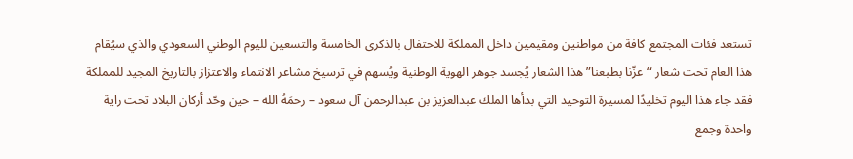تستعد فئات المجتمع كافة من مواطنين ومقيمين داخل المملكة للاحتفال بالذكرى الخامسة والتسعين لليوم الوطني السعودي والذي سيُقام هذا العام تحت شعار “عزّنا بطبعنا” هذا الشعار يُجسد جوهر الهوية الوطنية ويُسهم في ترسيخ مشاعر الانتماء والاعتزاز بالتاريخ المجيد للمملكة فقد جاء هذا اليوم تخليدًا لمسيرة التوحيد التي بدأها الملك عبدالعزيز بن عبدالرحمن آل سعود – رحمَهُ الله – حين وحّد أركان البلاد تحت راية واحدة وجمع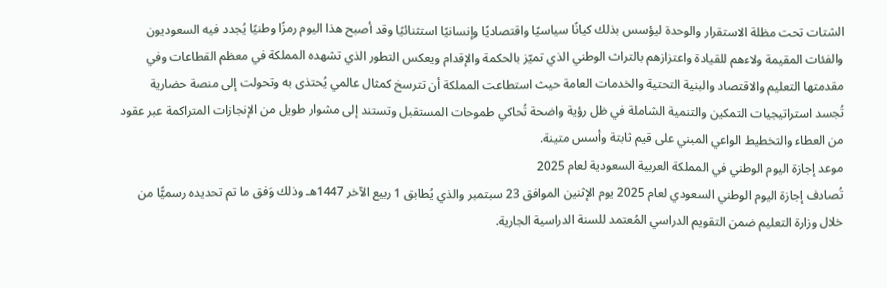الشتات تحت مظلة الاستقرار والوحدة ليؤسس بذلك كيانًا سياسيًا واقتصاديًا وإنسانيًا استثنائيًا وقد أصبح هذا اليوم رمزًا وطنيًا يُجدد فيه السعوديون والفئات المقيمة ولاءهم للقيادة واعتزازهم بالتراث الوطني الذي تميّز بالحكمة والإقدام ويعكس التطور الذي تشهده المملكة في معظم القطاعات وفي مقدمتها التعليم والاقتصاد والبنية التحتية والخدمات العامة حيث استطاعت المملكة أن تترسخ كمثال عالمي يُحتذى به وتحولت إلى منصة حضارية تُجسد استراتيجيات التمكين والتنمية الشاملة في ظل رؤية واضحة تُحاكي طموحات المستقبل وتستند إلى مشوار طويل من الإنجازات المتراكمة عبر عقود من العطاء والتخطيط الواعي المبني على قيم ثابتة وأسس متينة.
موعد إجازة اليوم الوطني في المملكة العربية السعودية لعام 2025
تُصادف إجازة اليوم الوطني السعودي لعام 2025 يوم الإثنين الموافق 23 سبتمبر والذي يُطابق 1 ربيع الآخر 1447هـ وذلك وَفق ما تم تحديده رسميًّا من خلال وزارة التعليم ضمن التقويم الدراسي المُعتمد للسنة الدراسية الجارية.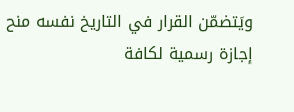ويَتضمّن القرار في التاريخ نفسه منح إجازة رسمية لكافة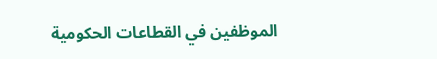الموظفين في القطاعات الحكومية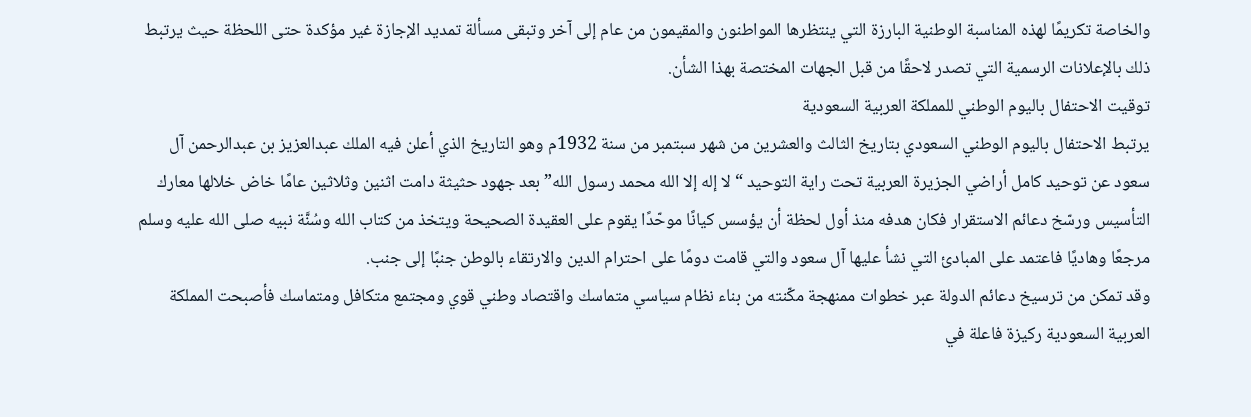والخاصة تكريمًا لهذه المناسبة الوطنية البارزة التي ينتظرها المواطنون والمقيمون من عام إلى آخر وتبقى مسألة تمديد الإجازة غير مؤكدة حتى اللحظة حيث يرتبط ذلك بالإعلانات الرسمية التي تصدر لاحقًا من قبل الجهات المختصة بهذا الشأن.
توقيت الاحتفال باليوم الوطني للمملكة العربية السعودية
يرتبط الاحتفال باليوم الوطني السعودي بتاريخ الثالث والعشرين من شهر سبتمبر من سنة 1932م وهو التاريخ الذي أعلن فيه الملك عبدالعزيز بن عبدالرحمن آل سعود عن توحيد كامل أراضي الجزيرة العربية تحت راية التوحيد “لا إله إلا الله محمد رسول الله” بعد جهود حثيثة دامت اثنين وثلاثين عامًا خاض خلالها معارك التأسيس ورسّخ دعائم الاستقرار فكان هدفه منذ أول لحظة أن يؤسس كيانًا موحّدًا يقوم على العقيدة الصحيحة ويتخذ من كتاب الله وسُنَّة نبيه صلى الله عليه وسلم مرجعًا وهاديًا فاعتمد على المبادئ التي نشأ عليها آل سعود والتي قامت دومًا على احترام الدين والارتقاء بالوطن جنبًا إلى جنب.
وقد تمكن من ترسيخ دعائم الدولة عبر خطوات ممنهجة مكّنته من بناء نظام سياسي متماسك واقتصاد وطني قوي ومجتمع متكافل ومتماسك فأصبحت المملكة العربية السعودية ركيزة فاعلة في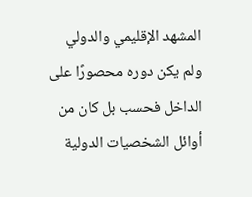المشهد الإقليمي والدولي ولم يكن دوره محصورًا على الداخل فحسب بل كان من أوائل الشخصيات الدولية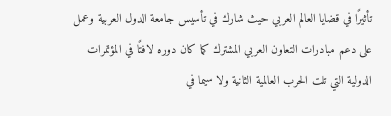تأثيرًا في قضايا العالم العربي حيث شارك في تأسيس جامعة الدول العربية وعمل على دعم مبادرات التعاون العربي المشترك كما كان دوره لافتًا في المؤتمرات الدولية التي تلت الحرب العالمية الثانية ولا سيما في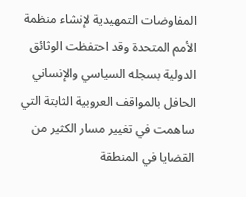المفاوضات التمهيدية لإنشاء منظمة الأمم المتحدة وقد احتفظت الوثائق الدولية بسجله السياسي والإنساني الحافل بالمواقف العروبية الثابتة التي ساهمت في تغيير مسار الكثير من القضايا في المنطقة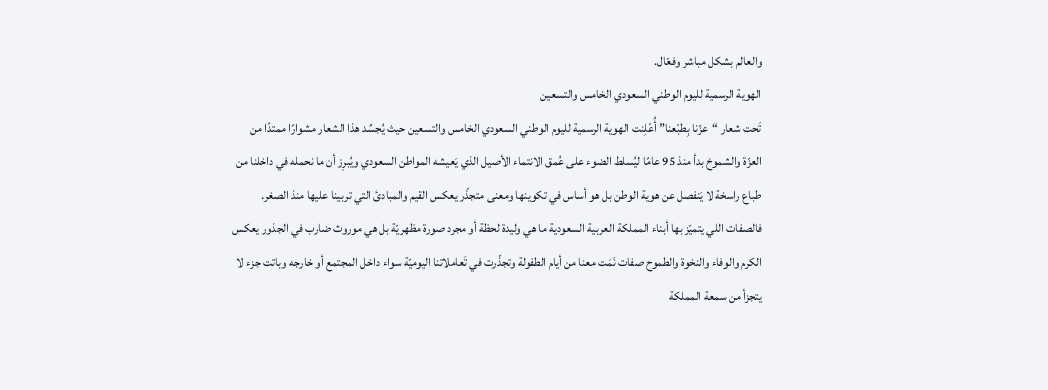والعالم بشكل مباشر وفعّال.
الهوية الرسمية لليوم الوطني السعودي الخامس والتسعين
تَحت شعار “عزّنا بِطبْعنا” أُعْلِنت الهوية الرسمية لليوم الوطني السعودي الخامس والتسعين حيث يُجسِّد هذا الشعار مشوارًا ممتدًا من العزّة والشموخ بدأ منذ 95 عامًا ليُسلط الضوء على عُمق الانتماء الأصيل الذي يَعيشه المواطن السعودي ويُبرِز أن ما نحمله في داخلنا من طباع راسخة لا يَنفصل عن هوية الوطن بل هو أساس في تكوينها ومعنى متجذّر يعكس القيم والمبادئ التي تربينا عليها منذ الصغر.
فالصفات اللي يتميّز بها أبناء المملكة العربية السعودية ما هي وليدة لحظة أو مجرد صورة مظهريّة بل هي موروث ضارب في الجذور يعكس الكرم والوفاء والنخوة والطموح صفات نَمَت معنا من أيام الطفولة وتجذّرت في تَعاملاتنا اليوميّة سواء داخل المجتمع أو خارجه وباتت جزء لا يتجزأ من سمعة المملكة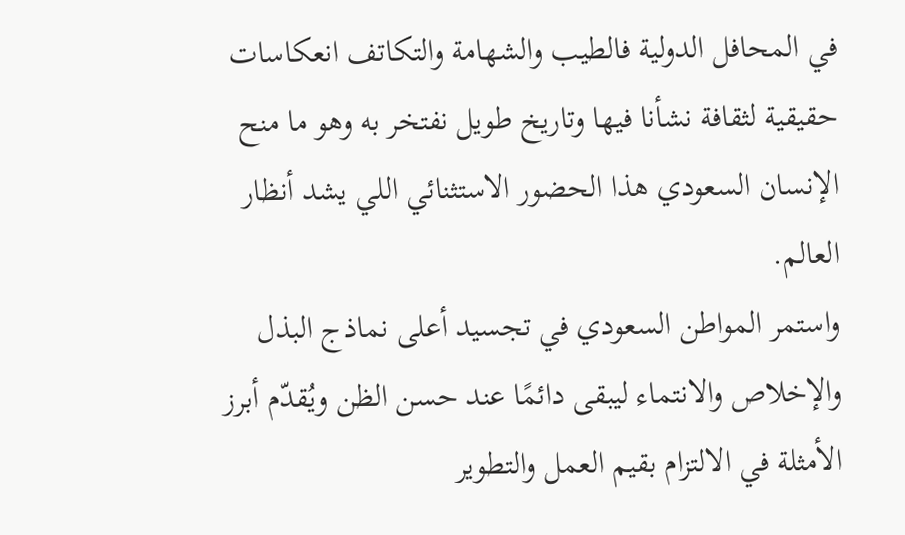في المحافل الدولية فالطيب والشهامة والتكاتف انعكاسات حقيقية لثقافة نشأنا فيها وتاريخ طويل نفتخر به وهو ما منح الإنسان السعودي هذا الحضور الاستثنائي اللي يشد أنظار العالم.
واستمر المواطن السعودي في تجسيد أعلى نماذج البذل والإخلاص والانتماء ليبقى دائمًا عند حسن الظن ويُقدّم أبرز الأمثلة في الالتزام بقيم العمل والتطوير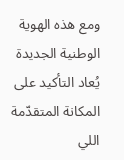ومع هذه الهوية الوطنية الجديدة يُعاد التأكيد على المكانة المتقدّمة اللي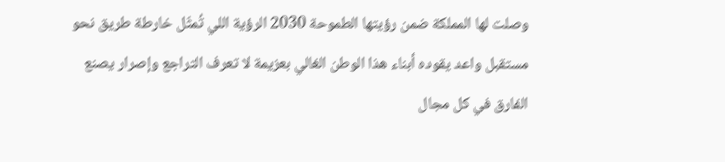وصلت لها المملكة ضمن رؤيتها الطموحة 2030 الرؤية اللي تُمثّل خارطة طريق نحو مستقبل واعد يقوده أبناء هذا الوطن الغالي بعزيمة لا تعرف التراجع وإصرار يصنع الفارق في كل مجال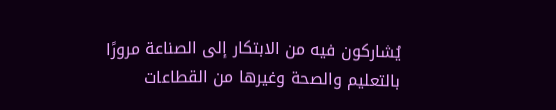يُشاركون فيه من الابتكار إلى الصناعة مرورًا بالتعليم والصحة وغيرها من القطاعات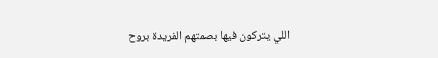اللي يتركون فيها بصمتهم الفريدة بروح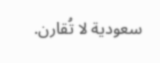سعودية لا تُقارن.